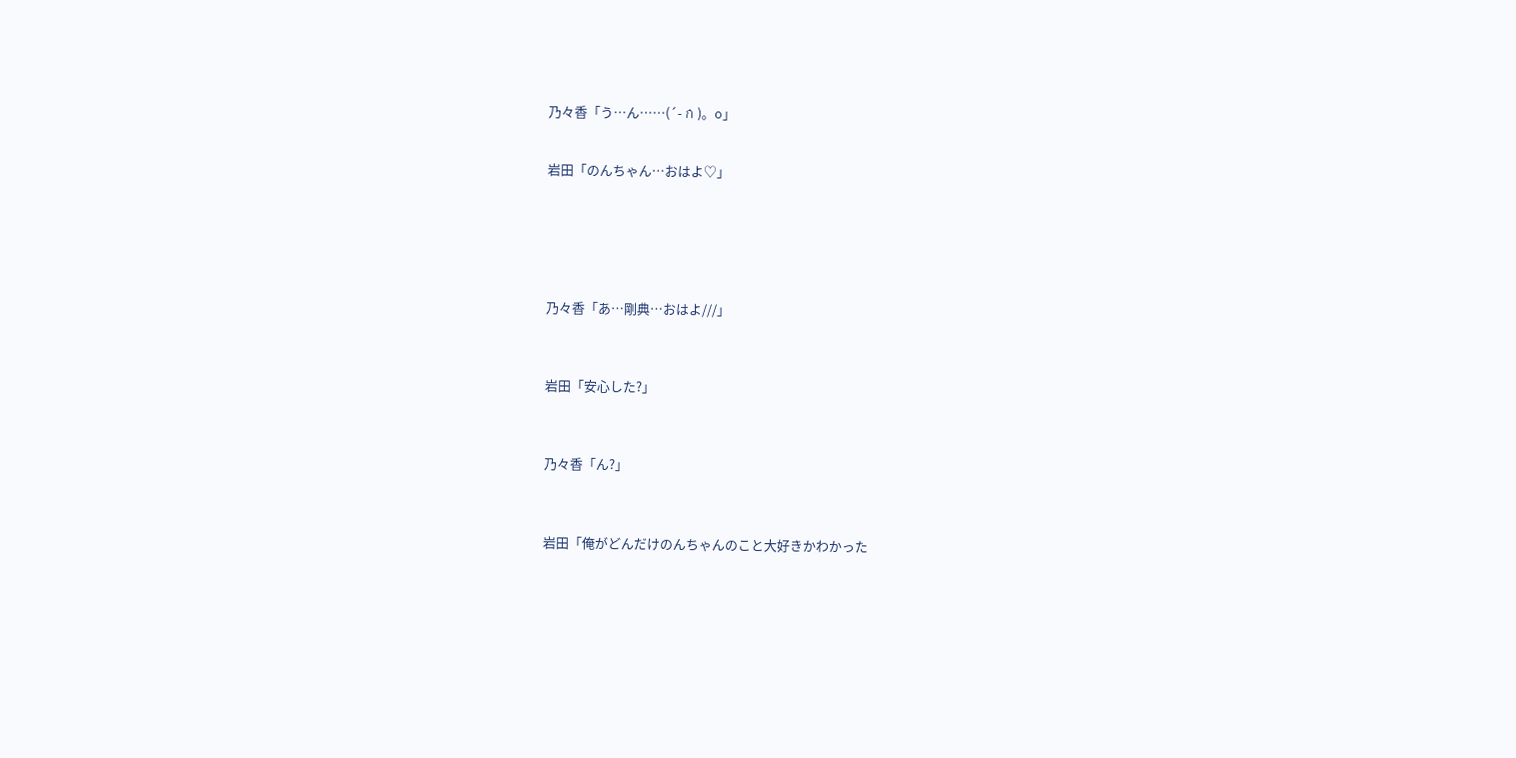乃々香「う…ん……(´- ก̀ )。o」


岩田「のんちゃん…おはよ♡」






乃々香「あ…剛典…おはよ///」



岩田「安心した?」



乃々香「ん?」



岩田「俺がどんだけのんちゃんのこと大好きかわかった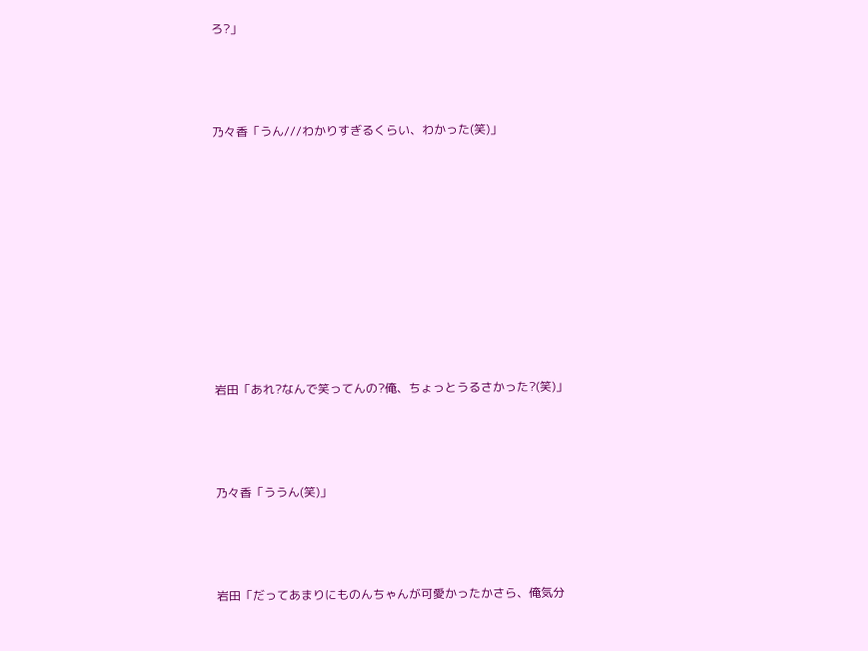ろ?」



乃々香「うん///わかりすぎるくらい、わかった(笑)」









岩田「あれ?なんで笑ってんの?俺、ちょっとうるさかった?(笑)」



乃々香「ううん(笑)」



岩田「だってあまりにものんちゃんが可愛かったかさら、俺気分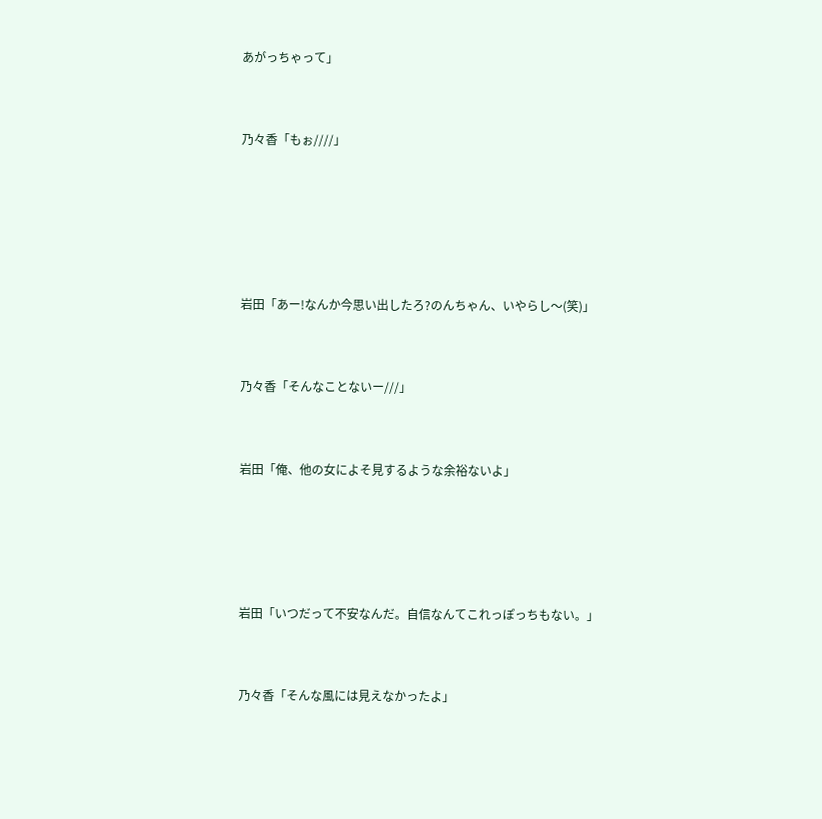あがっちゃって」



乃々香「もぉ////」







岩田「あー!なんか今思い出したろ?のんちゃん、いやらし〜(笑)」



乃々香「そんなことないー///」



岩田「俺、他の女によそ見するような余裕ないよ」






岩田「いつだって不安なんだ。自信なんてこれっぽっちもない。」



乃々香「そんな風には見えなかったよ」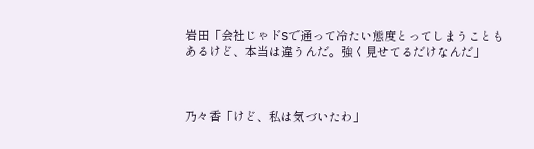岩田「会社じゃドSで通って冷たい態度とってしまうこともあるけど、本当は違うんだ。強く見せてるだけなんだ」



乃々香「けど、私は気づいたわ」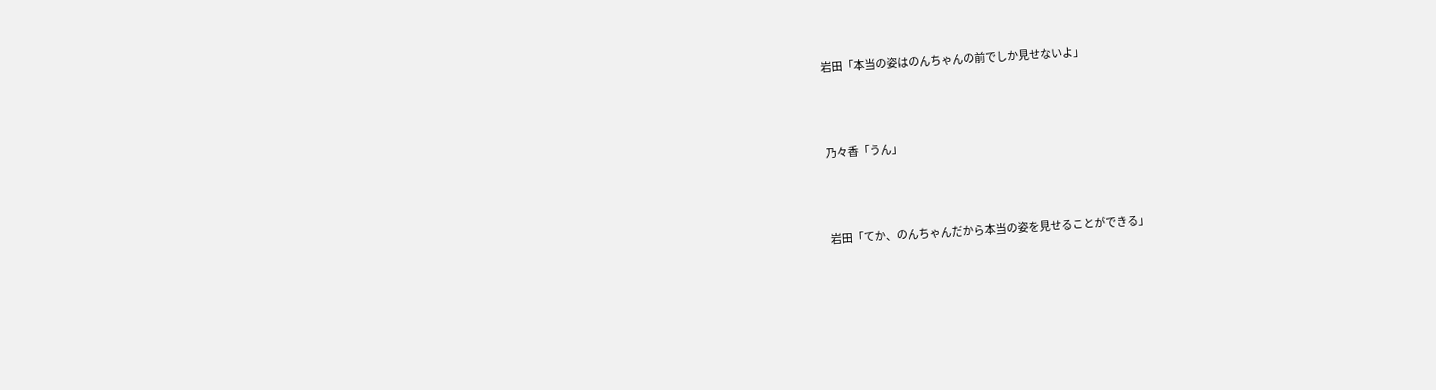岩田「本当の姿はのんちゃんの前でしか見せないよ」



乃々香「うん」



岩田「てか、のんちゃんだから本当の姿を見せることができる」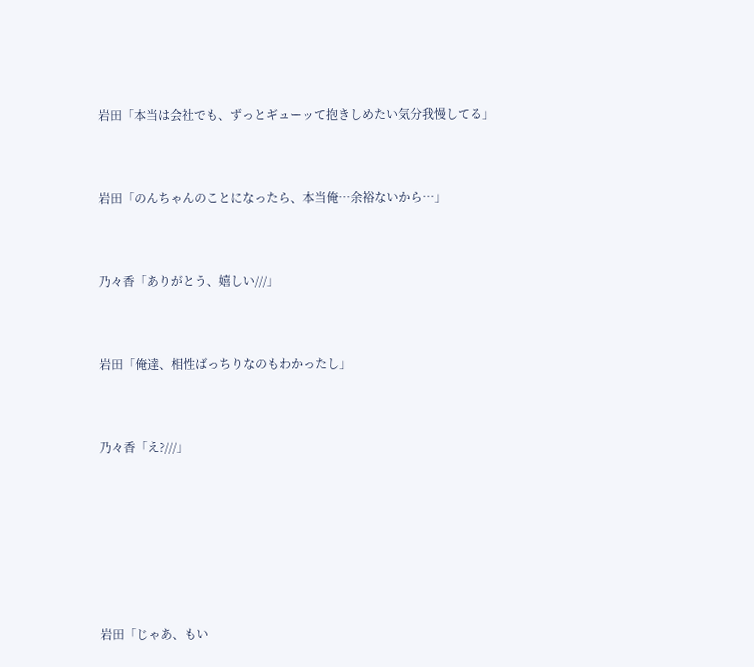岩田「本当は会社でも、ずっとギューッて抱きしめたい気分我慢してる」



岩田「のんちゃんのことになったら、本当俺…余裕ないから…」



乃々香「ありがとう、嬉しい///」



岩田「俺達、相性ばっちりなのもわかったし」



乃々香「え?///」








岩田「じゃあ、もい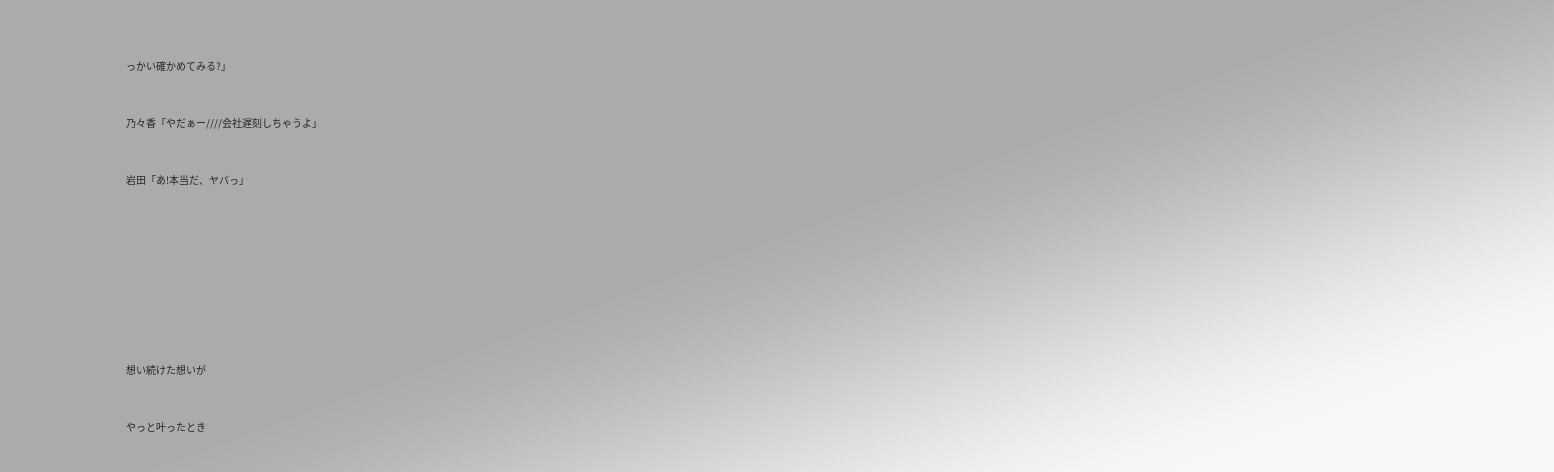っかい確かめてみる?」


乃々香「やだぁー////会社遅刻しちゃうよ」


岩田「あ!本当だ、ヤバっ」









想い続けた想いが


やっと叶ったとき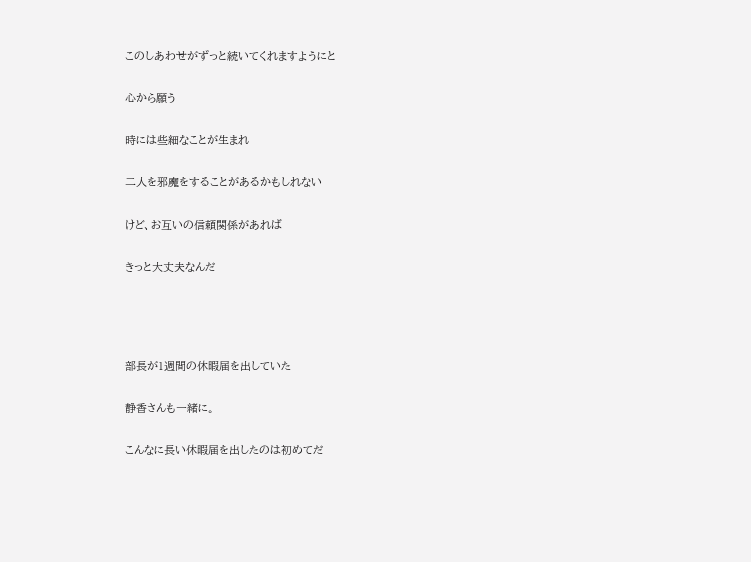このしあわせがずっと続いてくれますようにと


心から願う


時には些細なことが生まれ


二人を邪魔をすることがあるかもしれない


けど、お互いの信頼関係があれば


きっと大丈夫なんだ






部長が1週間の休暇届を出していた


静香さんも一緒に。


こんなに長い休暇届を出したのは初めてだ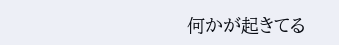何かが起きてる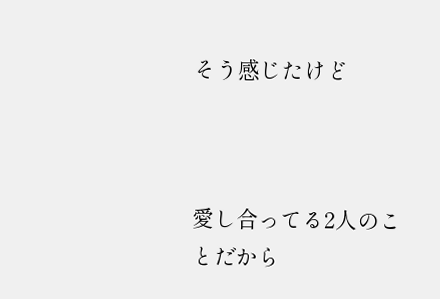そう感じたけど



愛し合ってる2人のことだから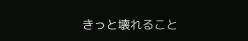きっと壊れること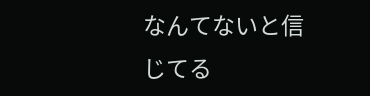なんてないと信じてる